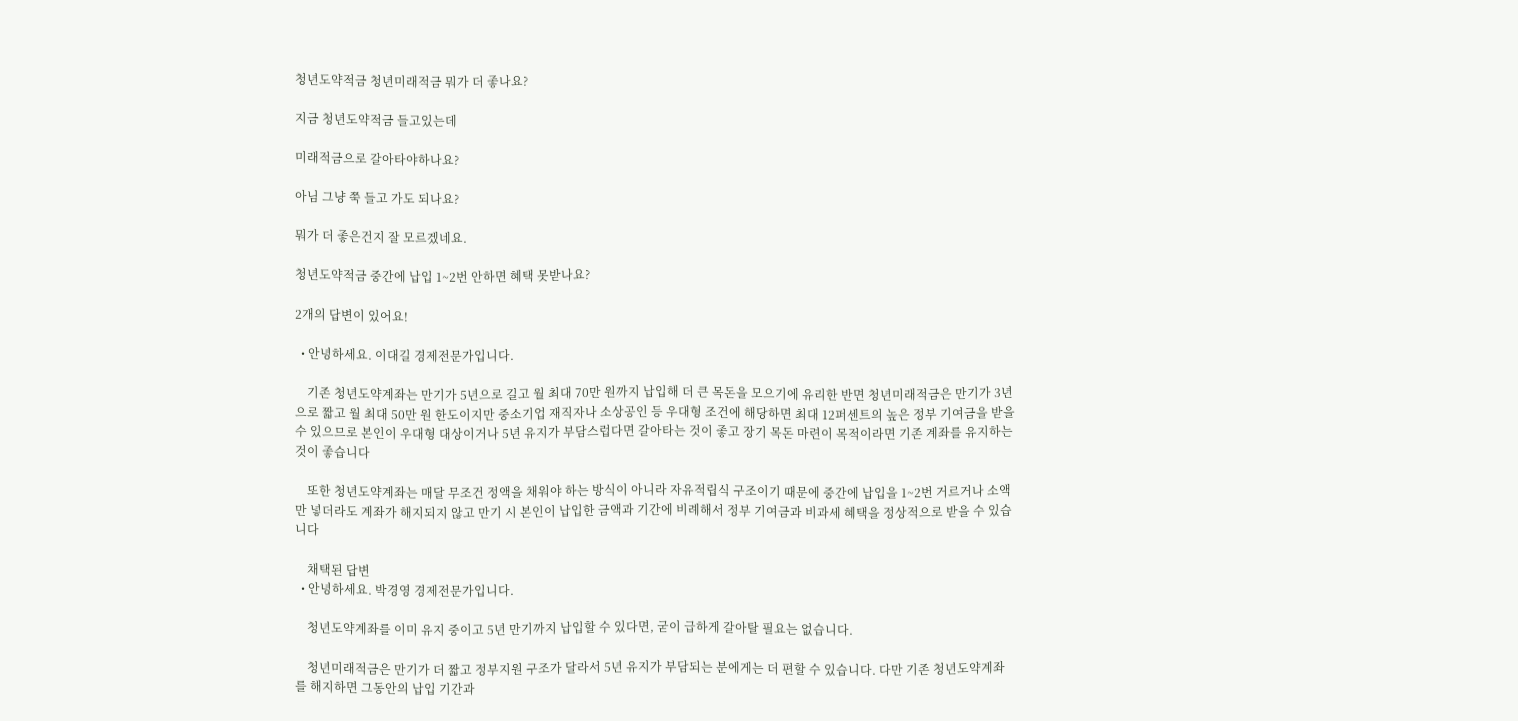청년도약적금 청년미래적금 뭐가 더 좋나요?

지금 청년도약적금 들고있는데

미래적금으로 갈아타야하나요?

아님 그냥 쭉 들고 가도 되나요?

뭐가 더 좋은건지 잘 모르겠네요.

청년도약적금 중간에 납입 1~2번 안하면 혜택 못받나요?

2개의 답변이 있어요!

  • 안녕하세요. 이대길 경제전문가입니다.

    기존 청년도약계좌는 만기가 5년으로 길고 월 최대 70만 원까지 납입해 더 큰 목돈을 모으기에 유리한 반면 청년미래적금은 만기가 3년으로 짧고 월 최대 50만 원 한도이지만 중소기업 재직자나 소상공인 등 우대형 조건에 해당하면 최대 12퍼센트의 높은 정부 기여금을 받을 수 있으므로 본인이 우대형 대상이거나 5년 유지가 부담스럽다면 갈아타는 것이 좋고 장기 목돈 마련이 목적이라면 기존 계좌를 유지하는 것이 좋습니다

    또한 청년도약계좌는 매달 무조건 정액을 채워야 하는 방식이 아니라 자유적립식 구조이기 때문에 중간에 납입을 1~2번 거르거나 소액만 넣더라도 계좌가 해지되지 않고 만기 시 본인이 납입한 금액과 기간에 비례해서 정부 기여금과 비과세 혜택을 정상적으로 받을 수 있습니다

    채택된 답변
  • 안녕하세요. 박경영 경제전문가입니다.

    청년도약계좌를 이미 유지 중이고 5년 만기까지 납입할 수 있다면, 굳이 급하게 갈아탈 필요는 없습니다.

    청년미래적금은 만기가 더 짧고 정부지원 구조가 달라서 5년 유지가 부담되는 분에게는 더 편할 수 있습니다. 다만 기존 청년도약계좌를 해지하면 그동안의 납입 기간과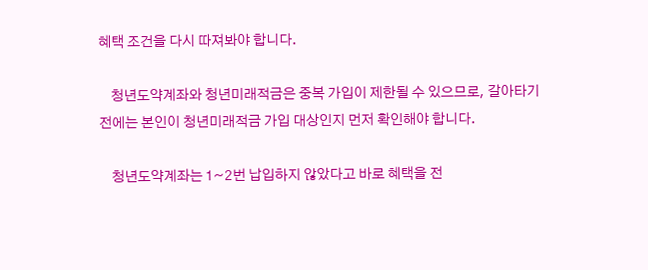혜택 조건을 다시 따져봐야 합니다.

    청년도약계좌와 청년미래적금은 중복 가입이 제한될 수 있으므로, 갈아타기 전에는 본인이 청년미래적금 가입 대상인지 먼저 확인해야 합니다.

    청년도약계좌는 1~2번 납입하지 않았다고 바로 혜택을 전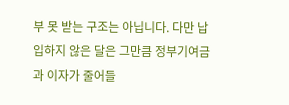부 못 받는 구조는 아닙니다. 다만 납입하지 않은 달은 그만큼 정부기여금과 이자가 줄어들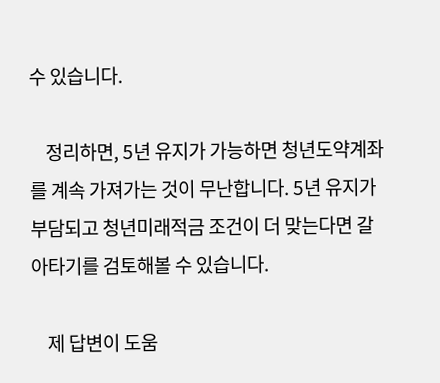수 있습니다.

    정리하면, 5년 유지가 가능하면 청년도약계좌를 계속 가져가는 것이 무난합니다. 5년 유지가 부담되고 청년미래적금 조건이 더 맞는다면 갈아타기를 검토해볼 수 있습니다.

    제 답변이 도움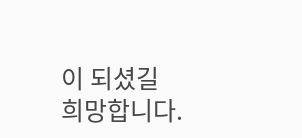이 되셨길 희망합니다.